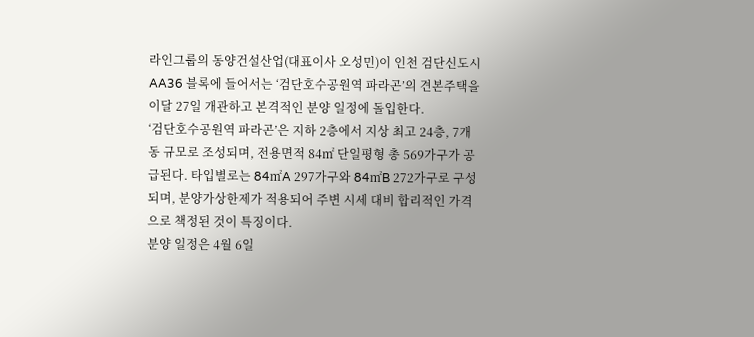라인그룹의 동양건설산업(대표이사 오성민)이 인천 검단신도시 AA36 블록에 들어서는 ‘검단호수공원역 파라곤’의 견본주택을 이달 27일 개관하고 본격적인 분양 일정에 돌입한다.
‘검단호수공원역 파라곤’은 지하 2층에서 지상 최고 24층, 7개 동 규모로 조성되며, 전용면적 84㎡ 단일평형 총 569가구가 공급된다. 타입별로는 84㎡A 297가구와 84㎡B 272가구로 구성되며, 분양가상한제가 적용되어 주변 시세 대비 합리적인 가격으로 책정된 것이 특징이다.
분양 일정은 4월 6일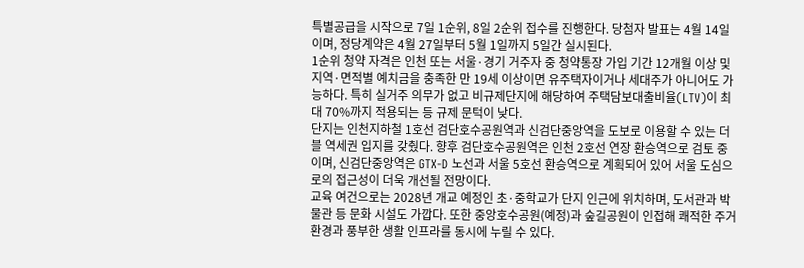특별공급을 시작으로 7일 1순위, 8일 2순위 접수를 진행한다. 당첨자 발표는 4월 14일이며, 정당계약은 4월 27일부터 5월 1일까지 5일간 실시된다.
1순위 청약 자격은 인천 또는 서울·경기 거주자 중 청약통장 가입 기간 12개월 이상 및 지역·면적별 예치금을 충족한 만 19세 이상이면 유주택자이거나 세대주가 아니어도 가능하다. 특히 실거주 의무가 없고 비규제단지에 해당하여 주택담보대출비율(LTV)이 최대 70%까지 적용되는 등 규제 문턱이 낮다.
단지는 인천지하철 1호선 검단호수공원역과 신검단중앙역을 도보로 이용할 수 있는 더블 역세권 입지를 갖췄다. 향후 검단호수공원역은 인천 2호선 연장 환승역으로 검토 중이며, 신검단중앙역은 GTX-D 노선과 서울 5호선 환승역으로 계획되어 있어 서울 도심으로의 접근성이 더욱 개선될 전망이다.
교육 여건으로는 2028년 개교 예정인 초·중학교가 단지 인근에 위치하며, 도서관과 박물관 등 문화 시설도 가깝다. 또한 중앙호수공원(예정)과 숲길공원이 인접해 쾌적한 주거 환경과 풍부한 생활 인프라를 동시에 누릴 수 있다.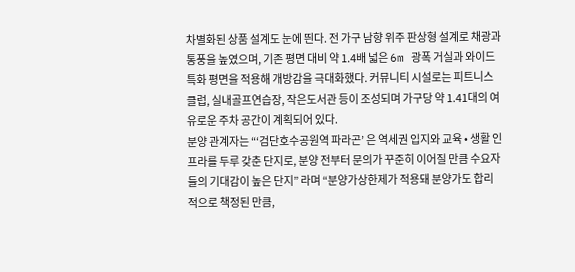차별화된 상품 설계도 눈에 띈다. 전 가구 남향 위주 판상형 설계로 채광과 통풍을 높였으며, 기존 평면 대비 약 1.4배 넓은 6m 광폭 거실과 와이드 특화 평면을 적용해 개방감을 극대화했다. 커뮤니티 시설로는 피트니스클럽, 실내골프연습장, 작은도서관 등이 조성되며 가구당 약 1.41대의 여유로운 주차 공간이 계획되어 있다.
분양 관계자는 “‘검단호수공원역 파라곤’ 은 역세권 입지와 교육 • 생활 인프라를 두루 갖춘 단지로, 분양 전부터 문의가 꾸준히 이어질 만큼 수요자들의 기대감이 높은 단지” 라며 “분양가상한제가 적용돼 분양가도 합리적으로 책정된 만큼,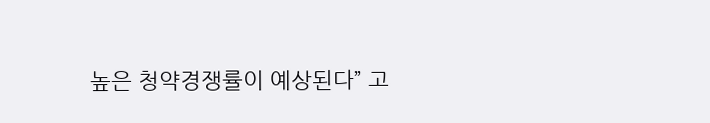높은 청약경쟁률이 예상된다” 고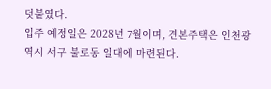덧붙였다.
입주 예정일은 2028년 7월이며, 견본주택은 인천광역시 서구 불로동 일대에 마련된다.